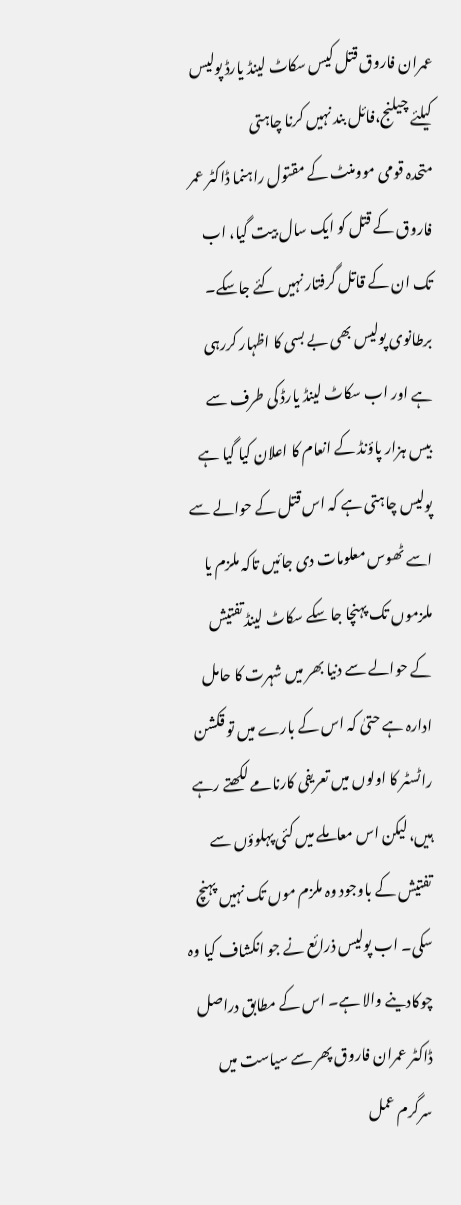عمران فاروق قتل کیس سکاٹ لینڈ یارڈ پولیس کیلئے چیلنج،فائل بند نہیں کرنا چاہتی
متحدہ قومی موومنٹ کے مقتول راہنما ڈاکٹر عمر فاروق کے قتل کو ایک سال بیت گیا، اب تک ان کے قاتل گرفتار نہیں کئے جاسکے۔ برطانوی پولیس بھی بے بسی کا اظہار کررہی ہے اور اب سکاٹ لینڈ یارڈ کی طرف سے بیس ہزار پاؤنڈ کے انعام کا اعلان کیا گیا ہے پولیس چاہتی ہے کہ اس قتل کے حوالے سے اسے ٹھوس معلومات دی جائیں تاکہ ملزم یا ملزموں تک پہنچا جا سکے سکاٹ لینڈ تفتیش کے حوالے سے دنیا بھر میں شہرت کا حامل ادارہ ہے حتیٰ کہ اس کے بارے میں تو قکشن راٹسٹر کا اولوں میں تعریفی کارنامے لکھتے رہے ہیں، لیکن اس معاملے میں کئی پہلوؤں سے تفتیش کے باوجود وہ ملزم موں تک نہیں پہنچ سکی۔ اب پولیس ذرائع نے جو انکشاف کیا وہ چوکادینے والا ہے۔ اس کے مطابق دراصل ڈاکٹر عمران فاروق پھر سے سیاست میں سرگرم عمل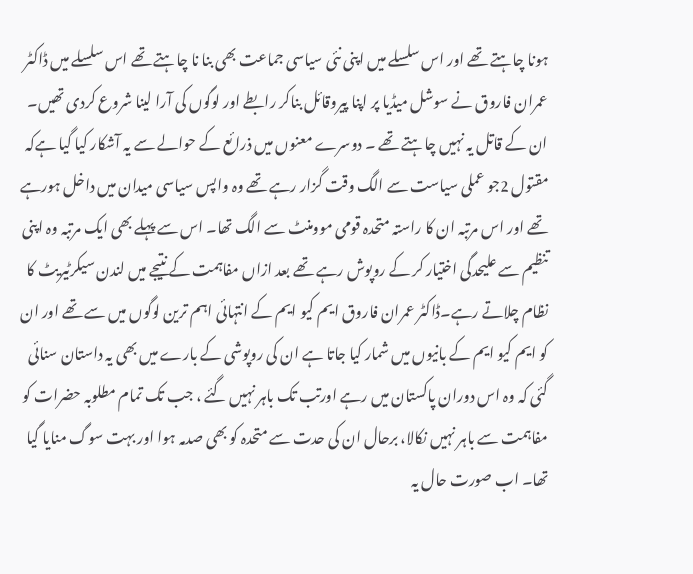ہونا چاہتے تھے اور اس سلسلے میں اپنی نئی سیاسی جماعت بھی بنا نا چاہتے تھے اس سلسلے میں ڈاکٹر عمران فاروق نے سوشل میڈیا پر اپنا پیروقائل بناکر رابطے اور لوگوں کی آرا لینا شروع کردی تھیں۔ ان کے قاتل یہ نہیں چاہتے تھے ۔ دوسرے معنوں میں ذرائع کے حوالے سے یہ آشکار کیا گیا ہےکہ مقتول 2جو عملی سیاست سے الگ وقت گزار رہے تھے وہ واپس سیاسی میدان میں داخل ہورہے تھے اور اس مرتبہ ان کا راستہ متحدہ قومی موومنٹ سے الگ تھا۔ اس سے پہلے بھی ایک مرتبہ وہ اپنی تنظیم سے علیحدگی اختیار کر کے روپوش رہے تھے بعد ازاں مفاہمت کے نتیجے میں لندن سیکرٹیریٹ کا نظام چلاتے رہے۔ڈاکٹر عمران فاروق ایم کیو ایم کے انتہائی اہم ترین لوگوں میں سے تھے اور ان کو ایم کیو ایم کے بانیوں میں شمار کیا جاتا ہے ان کی روپوشی کے بارے میں بھی یہ داستان سنائی گئی کہ وہ اس دوران پاکستان میں رہے اورتب تک باہر نہیں گئے ، جب تک تمام مطلوبہ حضرات کو مفاہمت سے باہر نہیں نکالا، برحال ان کی حدت سے متحدہ کو بھی صدمہ ہوا اور بہت سوگ منایا گیا تھا۔ اب صورت حال یہ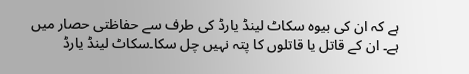ہے کہ ان کی بیوہ سکاٹ لینڈ یارڈ کی طرف سے حفاظتی حصار میں ہے۔ ان کے قاتل یا قاتلوں کا پتہ نہیں چل سکا۔سکاٹ لینڈ یارڈ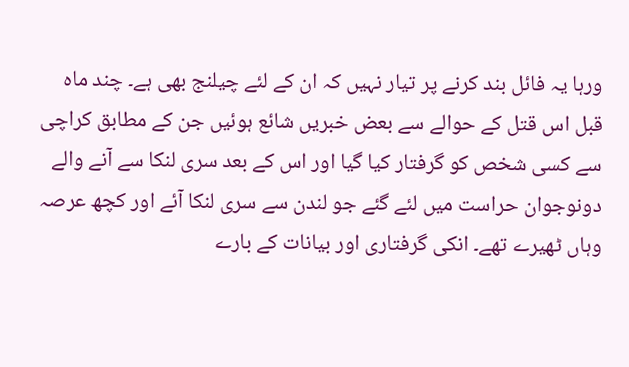ورہا یہ فائل بند کرنے پر تیار نہیں کہ ان کے لئے چیلنج بھی ہے۔ چند ماہ قبل اس قتل کے حوالے سے بعض خبریں شائع ہوئیں جن کے مطابق کراچی سے کسی شخص کو گرفتار کیا گیا اور اس کے بعد سری لنکا سے آنے والے دونوجوان حراست میں لئے گئے جو لندن سے سری لنکا آئے اور کچھ عرصہ وہاں ٹھیرے تھے۔ انکی گرفتاری اور بیانات کے بارے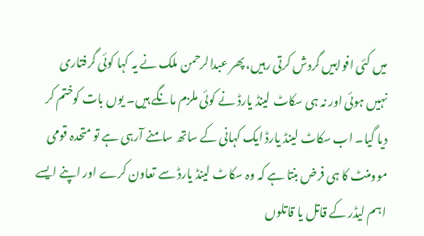میں کئی افواہیں گردش کرتی رہیں، پھر عبدالرحمن ملک نے یہ کہا کوئی گرفتاری نہیں ہوئی اور نہ ہی سکاٹ لینڈ یارڈ نے کوئی ملزم مانگے ہیں۔ یوں بات کوختم کر دیا گیا۔ اب سکاٹ لینڈ یارڈ ایک کہانی کے ساتھ سامنے آرہی ہے تو متحدہ قومی موومنٹ کا ہی فرض بنتا ہے کہ وہ سکاٹ لینڈ یارڈ سے تعاون کرے اور اپنے ایسے اہم لیڈر کے قاتل یا قاتلوں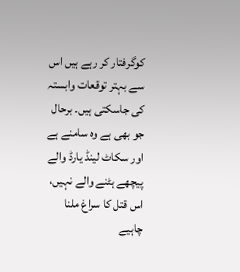کوگرفتار کر رہے ہیں اس سے بہتر توقعات وابستہ کی جاسکتی ہیں۔ برحال جو بھی ہے وہ سامنے ہے اور سکاٹ لینڈ یارڈ والے پیچھے ہٹنے والے نہیں، اس قتل کا سراغ ملنا چاہیے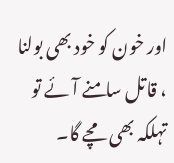اور خون کو خود بھی بولنا ، قاتل سامنے آئے تو تہلکہ بھی مچے گا۔